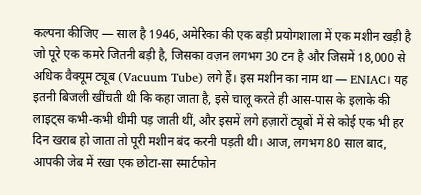कल्पना कीजिए — साल है 1946, अमेरिका की एक बड़ी प्रयोगशाला में एक मशीन खड़ी है जो पूरे एक कमरे जितनी बड़ी है, जिसका वज़न लगभग 30 टन है और जिसमें 18,000 से अधिक वैक्यूम ट्यूब (Vacuum Tube) लगे हैं। इस मशीन का नाम था — ENIAC। यह इतनी बिजली खींचती थी कि कहा जाता है, इसे चालू करते ही आस-पास के इलाके की लाइट्स कभी-कभी धीमी पड़ जाती थीं, और इसमें लगे हज़ारों ट्यूबों में से कोई एक भी हर दिन खराब हो जाता तो पूरी मशीन बंद करनी पड़ती थी। आज, लगभग 80 साल बाद, आपकी जेब में रखा एक छोटा-सा स्मार्टफोन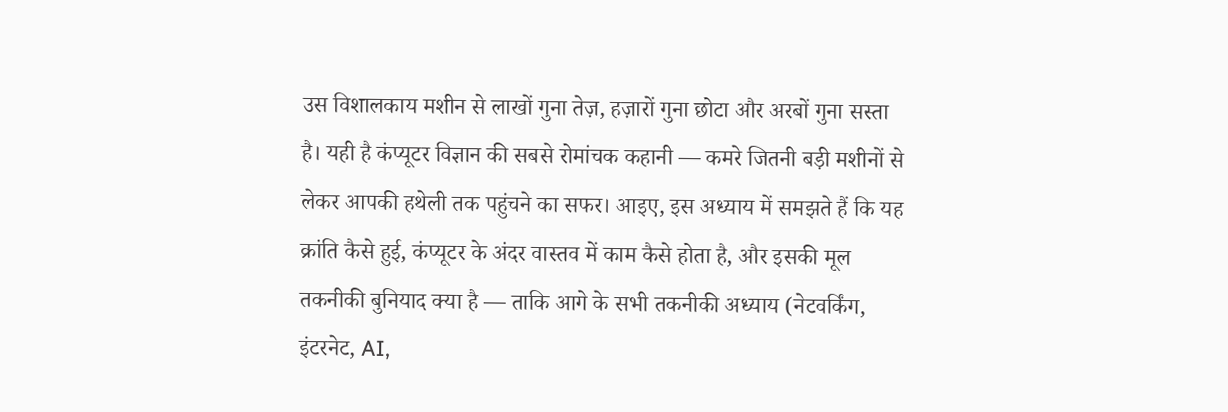उस विशालकाय मशीन से लाखों गुना तेज़, हज़ारों गुना छोटा और अरबों गुना सस्ता है। यही है कंप्यूटर विज्ञान की सबसे रोमांचक कहानी — कमरे जितनी बड़ी मशीनों से लेकर आपकी हथेली तक पहुंचने का सफर। आइए, इस अध्याय में समझते हैं कि यह क्रांति कैसे हुई, कंप्यूटर के अंदर वास्तव में काम कैसे होता है, और इसकी मूल तकनीकी बुनियाद क्या है — ताकि आगे के सभी तकनीकी अध्याय (नेटवर्किंग, इंटरनेट, AI,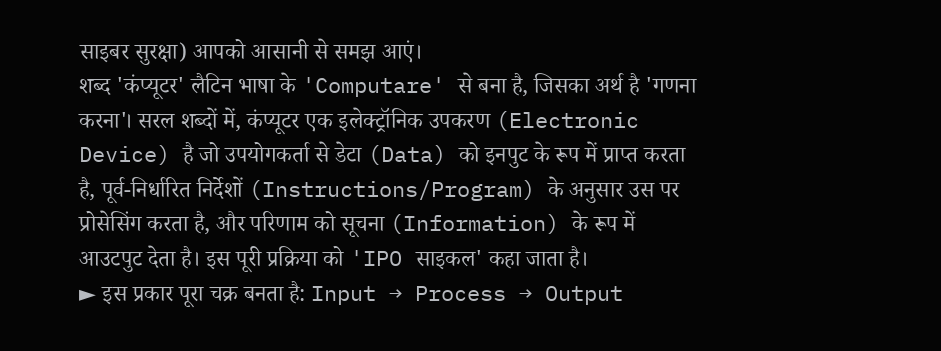साइबर सुरक्षा) आपको आसानी से समझ आएं।
शब्द 'कंप्यूटर' लैटिन भाषा के 'Computare' से बना है, जिसका अर्थ है 'गणना करना'। सरल शब्दों में, कंप्यूटर एक इलेक्ट्रॉनिक उपकरण (Electronic Device) है जो उपयोगकर्ता से डेटा (Data) को इनपुट के रूप में प्राप्त करता है, पूर्व-निर्धारित निर्देशों (Instructions/Program) के अनुसार उस पर प्रोसेसिंग करता है, और परिणाम को सूचना (Information) के रूप में आउटपुट देता है। इस पूरी प्रक्रिया को 'IPO साइकल' कहा जाता है।
► इस प्रकार पूरा चक्र बनता है: Input → Process → Output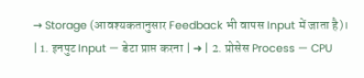→ Storage (आवश्यकतानुसार Feedback भी वापस Input में जाता है)।
| 1. इनपुट Input — डेटा प्राप्त करना | ➜ | 2. प्रोसेस Process — CPU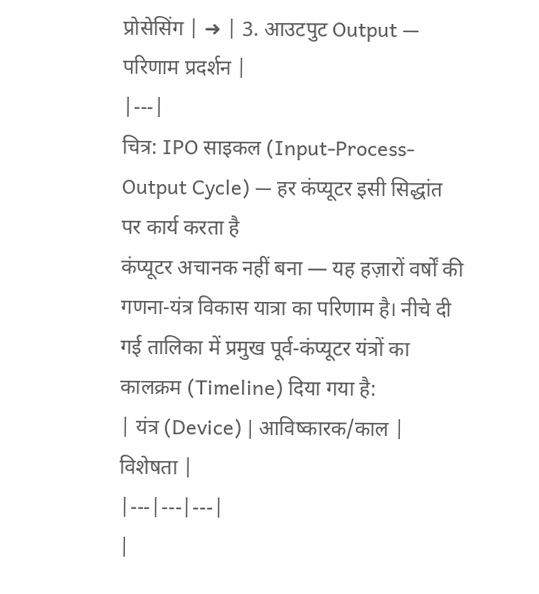प्रोसेसिंग | ➜ | 3. आउटपुट Output — परिणाम प्रदर्शन |
|---|
चित्र: IPO साइकल (Input-Process-Output Cycle) — हर कंप्यूटर इसी सिद्धांत पर कार्य करता है
कंप्यूटर अचानक नहीं बना — यह हज़ारों वर्षों की गणना-यंत्र विकास यात्रा का परिणाम है। नीचे दी गई तालिका में प्रमुख पूर्व-कंप्यूटर यंत्रों का कालक्रम (Timeline) दिया गया है:
| यंत्र (Device) | आविष्कारक/काल | विशेषता |
|---|---|---|
|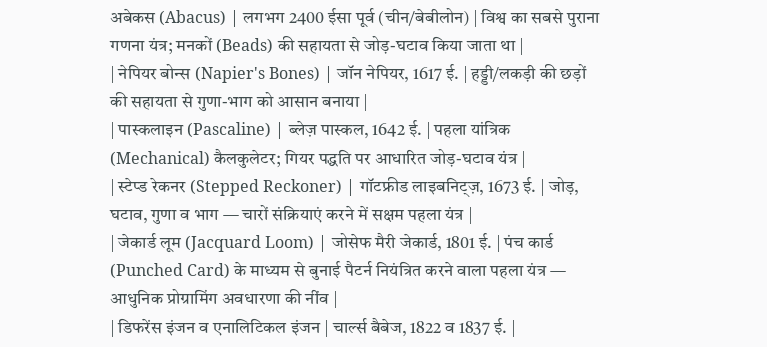अबेकस (Abacus) | लगभग 2400 ईसा पूर्व (चीन/बेबीलोन) | विश्व का सबसे पुराना गणना यंत्र; मनकों (Beads) की सहायता से जोड़-घटाव किया जाता था |
| नेपियर बोन्स (Napier's Bones) | जॉन नेपियर, 1617 ई. | हड्डी/लकड़ी की छड़ों की सहायता से गुणा-भाग को आसान बनाया |
| पास्कलाइन (Pascaline) | ब्लेज़ पास्कल, 1642 ई. | पहला यांत्रिक (Mechanical) कैलकुलेटर; गियर पद्धति पर आधारित जोड़-घटाव यंत्र |
| स्टेप्ड रेकनर (Stepped Reckoner) | गॉटफ्रीड लाइबनिट्ज़, 1673 ई. | जोड़, घटाव, गुणा व भाग — चारों संक्रियाएं करने में सक्षम पहला यंत्र |
| जेकार्ड लूम (Jacquard Loom) | जोसेफ मैरी जेकार्ड, 1801 ई. | पंच कार्ड (Punched Card) के माध्यम से बुनाई पैटर्न नियंत्रित करने वाला पहला यंत्र — आधुनिक प्रोग्रामिंग अवधारणा की नींव |
| डिफरेंस इंजन व एनालिटिकल इंजन | चार्ल्स बैबेज, 1822 व 1837 ई. |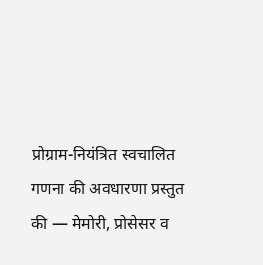प्रोग्राम-नियंत्रित स्वचालित गणना की अवधारणा प्रस्तुत की — मेमोरी, प्रोसेसर व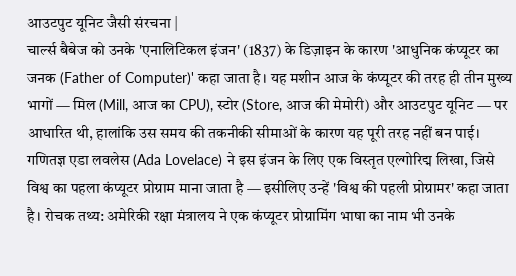आउटपुट यूनिट जैसी संरचना |
चार्ल्स बैबेज को उनके 'एनालिटिकल इंजन' (1837) के डिज़ाइन के कारण 'आधुनिक कंप्यूटर का जनक (Father of Computer)' कहा जाता है। यह मशीन आज के कंप्यूटर की तरह ही तीन मुख्य भागों — मिल (Mill, आज का CPU), स्टोर (Store, आज की मेमोरी) और आउटपुट यूनिट — पर आधारित थी, हालांकि उस समय की तकनीकी सीमाओं के कारण यह पूरी तरह नहीं बन पाई। गणितज्ञ एडा लवलेस (Ada Lovelace) ने इस इंजन के लिए एक विस्तृत एल्गोरिद्म लिखा, जिसे विश्व का पहला कंप्यूटर प्रोग्राम माना जाता है — इसीलिए उन्हें 'विश्व की पहली प्रोग्रामर' कहा जाता है। रोचक तथ्य: अमेरिकी रक्षा मंत्रालय ने एक कंप्यूटर प्रोग्रामिंग भाषा का नाम भी उनके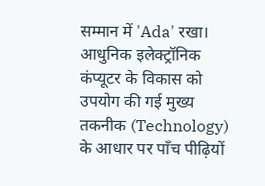सम्मान में 'Ada' रखा।
आधुनिक इलेक्ट्रॉनिक कंप्यूटर के विकास को उपयोग की गई मुख्य तकनीक (Technology) के आधार पर पाँच पीढ़ियों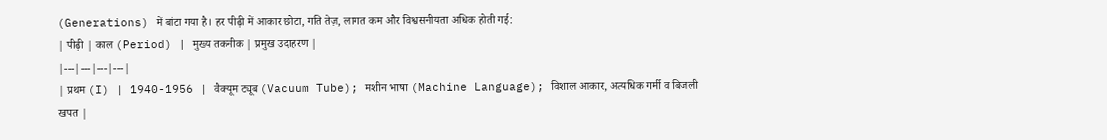(Generations) में बांटा गया है। हर पीढ़ी में आकार छोटा, गति तेज़, लागत कम और विश्वसनीयता अधिक होती गई:
| पीढ़ी | काल (Period) | मुख्य तकनीक | प्रमुख उदाहरण |
|---|---|---|---|
| प्रथम (I) | 1940-1956 | वैक्यूम ट्यूब (Vacuum Tube); मशीन भाषा (Machine Language); विशाल आकार, अत्यधिक गर्मी व बिजली खपत |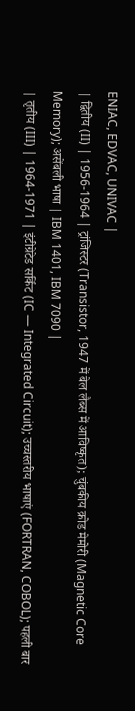ENIAC, EDVAC, UNIVAC |
| द्वितीय (II) | 1956-1964 | ट्रांजिस्टर (Transistor, 1947 में बेल लैब्स में आविष्कृत); चुंबकीय क्रोड मेमोरी (Magnetic Core Memory); असेंबली भाषा | IBM 1401, IBM 7090 |
| तृतीय (III) | 1964-1971 | इंटीग्रेटेड सर्किट (IC — Integrated Circuit); उच्चस्तरीय भाषाएं (FORTRAN, COBOL); पहली बार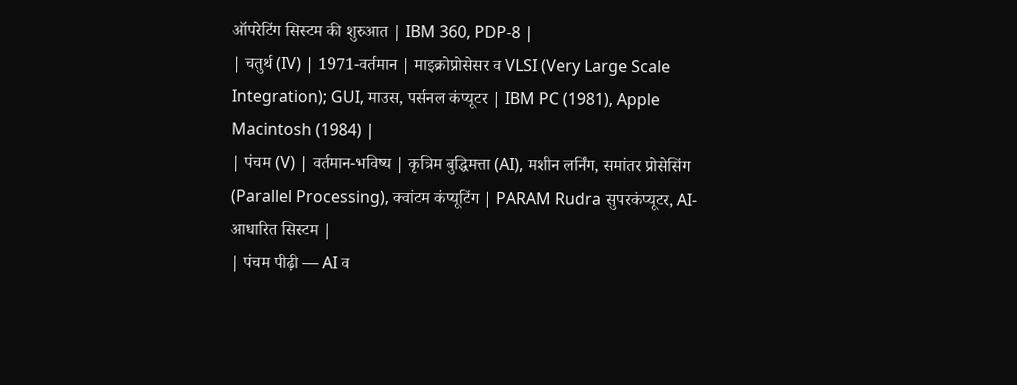ऑपरेटिंग सिस्टम की शुरुआत | IBM 360, PDP-8 |
| चतुर्थ (IV) | 1971-वर्तमान | माइक्रोप्रोसेसर व VLSI (Very Large Scale Integration); GUI, माउस, पर्सनल कंप्यूटर | IBM PC (1981), Apple Macintosh (1984) |
| पंचम (V) | वर्तमान-भविष्य | कृत्रिम बुद्धिमत्ता (AI), मशीन लर्निंग, समांतर प्रोसेसिंग (Parallel Processing), क्वांटम कंप्यूटिंग | PARAM Rudra सुपरकंप्यूटर, AI-आधारित सिस्टम |
| पंचम पीढ़ी — AI व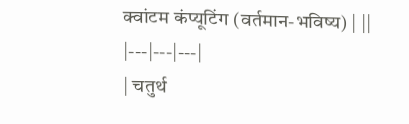क्वांटम कंप्यूटिंग (वर्तमान-भविष्य) | ||
|---|---|---|
| चतुर्थ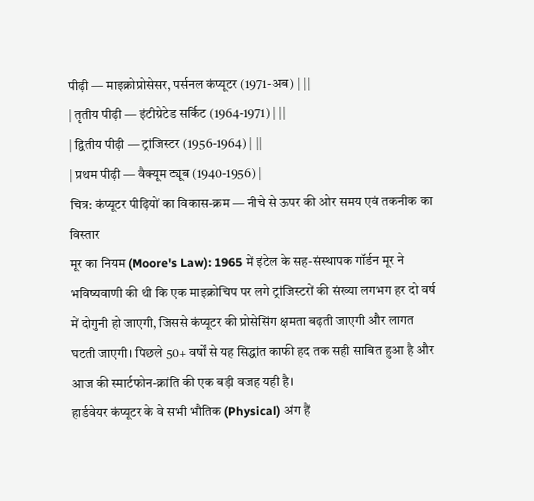पीढ़ी — माइक्रोप्रोसेसर, पर्सनल कंप्यूटर (1971-अब) | ||
| तृतीय पीढ़ी — इंटीग्रेटेड सर्किट (1964-1971) | ||
| द्वितीय पीढ़ी — ट्रांजिस्टर (1956-1964) | ||
| प्रथम पीढ़ी — वैक्यूम ट्यूब (1940-1956) |
चित्र: कंप्यूटर पीढ़ियों का विकास-क्रम — नीचे से ऊपर की ओर समय एवं तकनीक का विस्तार
मूर का नियम (Moore's Law): 1965 में इंटेल के सह-संस्थापक गॉर्डन मूर ने भविष्यवाणी की थी कि एक माइक्रोचिप पर लगे ट्रांजिस्टरों की संख्या लगभग हर दो वर्ष में दोगुनी हो जाएगी, जिससे कंप्यूटर की प्रोसेसिंग क्षमता बढ़ती जाएगी और लागत घटती जाएगी। पिछले 50+ वर्षों से यह सिद्धांत काफी हद तक सही साबित हुआ है और आज की स्मार्टफोन-क्रांति की एक बड़ी वजह यही है।
हार्डवेयर कंप्यूटर के वे सभी भौतिक (Physical) अंग हैं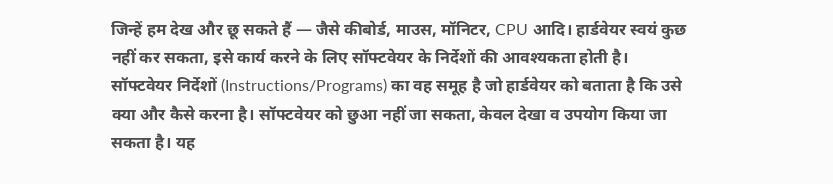जिन्हें हम देख और छू सकते हैं — जैसे कीबोर्ड, माउस, मॉनिटर, CPU आदि। हार्डवेयर स्वयं कुछ नहीं कर सकता, इसे कार्य करने के लिए सॉफ्टवेयर के निर्देशों की आवश्यकता होती है।
सॉफ्टवेयर निर्देशों (Instructions/Programs) का वह समूह है जो हार्डवेयर को बताता है कि उसे क्या और कैसे करना है। सॉफ्टवेयर को छुआ नहीं जा सकता, केवल देखा व उपयोग किया जा सकता है। यह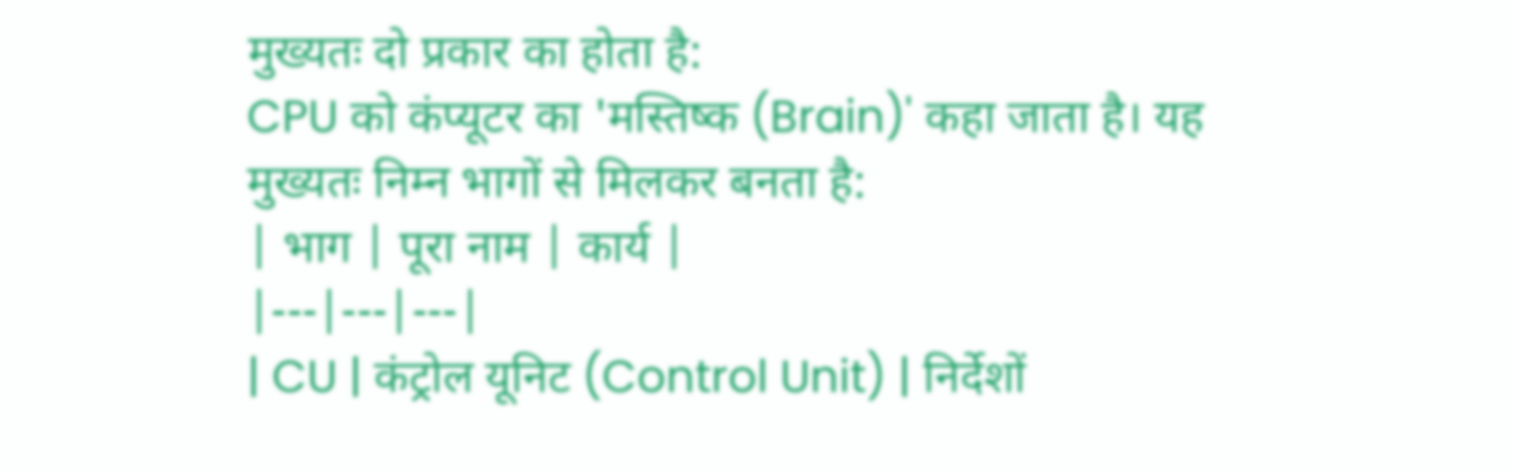मुख्यतः दो प्रकार का होता है:
CPU को कंप्यूटर का 'मस्तिष्क (Brain)' कहा जाता है। यह मुख्यतः निम्न भागों से मिलकर बनता है:
| भाग | पूरा नाम | कार्य |
|---|---|---|
| CU | कंट्रोल यूनिट (Control Unit) | निर्देशों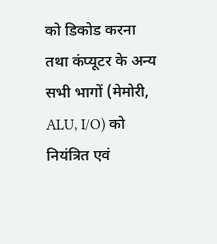को डिकोड करना तथा कंप्यूटर के अन्य सभी भागों (मेमोरी, ALU, I/O) को नियंत्रित एवं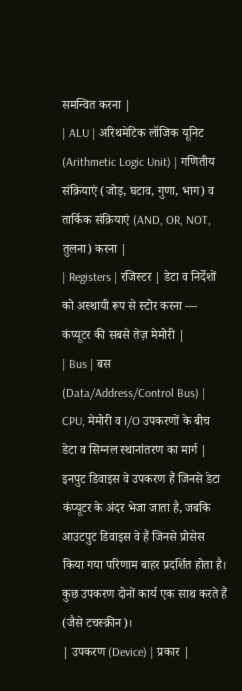समन्वित करना |
| ALU | अरिथमेटिक लॉजिक यूनिट (Arithmetic Logic Unit) | गणितीय संक्रियाएं (जोड़, घटाव, गुणा, भाग) व तार्किक संक्रियाएं (AND, OR, NOT, तुलना) करना |
| Registers | रजिस्टर | डेटा व निर्देशों को अस्थायी रूप से स्टोर करना — कंप्यूटर की सबसे तेज़ मेमोरी |
| Bus | बस (Data/Address/Control Bus) | CPU, मेमोरी व I/O उपकरणों के बीच डेटा व सिग्नल स्थानांतरण का मार्ग |
इनपुट डिवाइस वे उपकरण हैं जिनसे डेटा कंप्यूटर के अंदर भेजा जाता है, जबकि आउटपुट डिवाइस वे हैं जिनसे प्रोसेस किया गया परिणाम बाहर प्रदर्शित होता है। कुछ उपकरण दोनों कार्य एक साथ करते हैं (जैसे टचस्क्रीन)।
| उपकरण (Device) | प्रकार |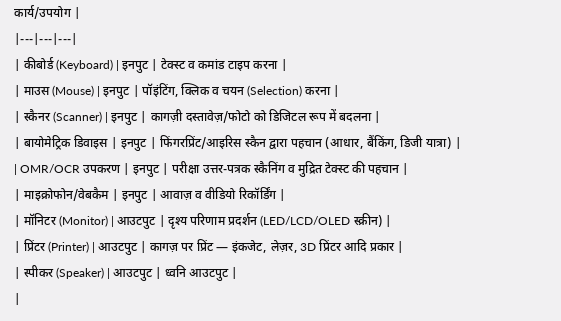कार्य/उपयोग |
|---|---|---|
| कीबोर्ड (Keyboard) | इनपुट | टेक्स्ट व कमांड टाइप करना |
| माउस (Mouse) | इनपुट | पॉइंटिंग, क्लिक व चयन (Selection) करना |
| स्कैनर (Scanner) | इनपुट | कागज़ी दस्तावेज़/फोटो को डिजिटल रूप में बदलना |
| बायोमेट्रिक डिवाइस | इनपुट | फिंगरप्रिंट/आइरिस स्कैन द्वारा पहचान (आधार, बैंकिंग, डिजी यात्रा) |
| OMR/OCR उपकरण | इनपुट | परीक्षा उत्तर-पत्रक स्कैनिंग व मुद्रित टेक्स्ट की पहचान |
| माइक्रोफोन/वेबकैम | इनपुट | आवाज़ व वीडियो रिकॉर्डिंग |
| मॉनिटर (Monitor) | आउटपुट | दृश्य परिणाम प्रदर्शन (LED/LCD/OLED स्क्रीन) |
| प्रिंटर (Printer) | आउटपुट | कागज़ पर प्रिंट — इंकजेट, लेज़र, 3D प्रिंटर आदि प्रकार |
| स्पीकर (Speaker) | आउटपुट | ध्वनि आउटपुट |
|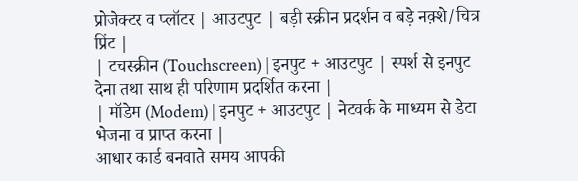प्रोजेक्टर व प्लॉटर | आउटपुट | बड़ी स्क्रीन प्रदर्शन व बड़े नक़्शे/चित्र प्रिंट |
| टचस्क्रीन (Touchscreen) | इनपुट + आउटपुट | स्पर्श से इनपुट देना तथा साथ ही परिणाम प्रदर्शित करना |
| मॉडेम (Modem) | इनपुट + आउटपुट | नेटवर्क के माध्यम से डेटा भेजना व प्राप्त करना |
आधार कार्ड बनवाते समय आपकी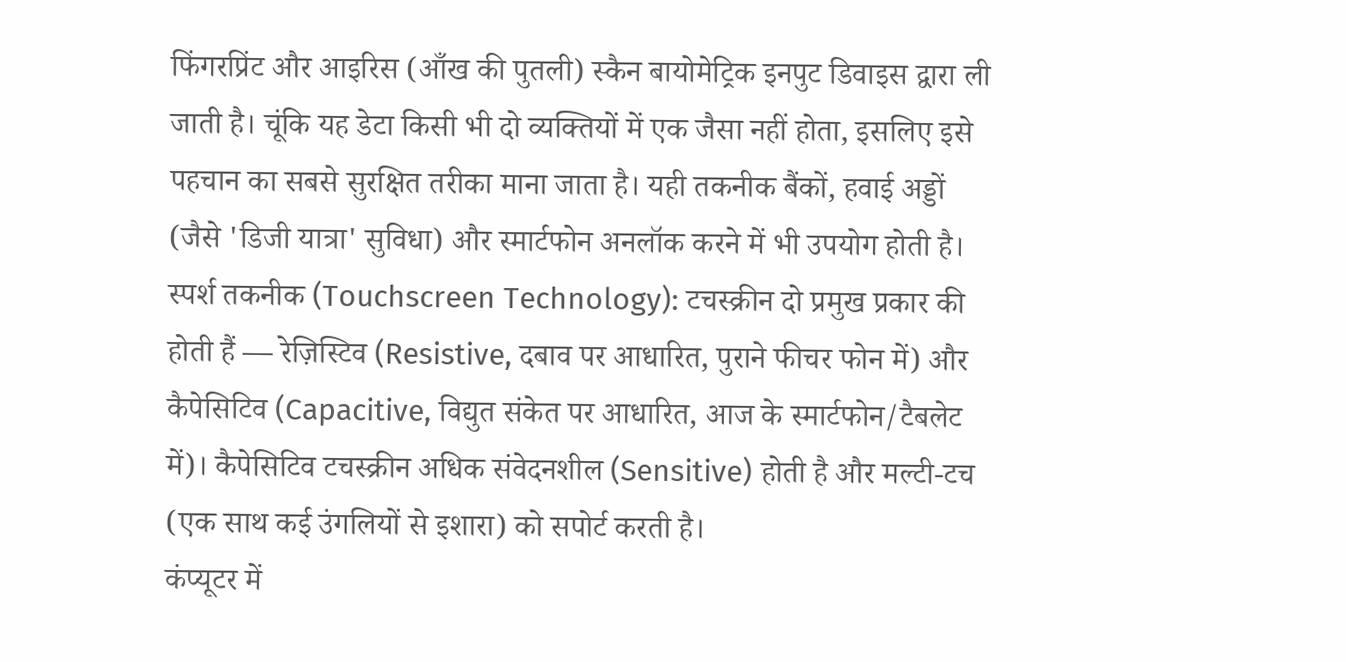फिंगरप्रिंट और आइरिस (आँख की पुतली) स्कैन बायोमेट्रिक इनपुट डिवाइस द्वारा ली जाती है। चूंकि यह डेटा किसी भी दो व्यक्तियों में एक जैसा नहीं होता, इसलिए इसे पहचान का सबसे सुरक्षित तरीका माना जाता है। यही तकनीक बैंकों, हवाई अड्डों (जैसे 'डिजी यात्रा' सुविधा) और स्मार्टफोन अनलॉक करने में भी उपयोग होती है।
स्पर्श तकनीक (Touchscreen Technology): टचस्क्रीन दो प्रमुख प्रकार की होती हैं — रेज़िस्टिव (Resistive, दबाव पर आधारित, पुराने फीचर फोन में) और कैपेसिटिव (Capacitive, विद्युत संकेत पर आधारित, आज के स्मार्टफोन/टैबलेट में)। कैपेसिटिव टचस्क्रीन अधिक संवेदनशील (Sensitive) होती है और मल्टी-टच (एक साथ कई उंगलियों से इशारा) को सपोर्ट करती है।
कंप्यूटर में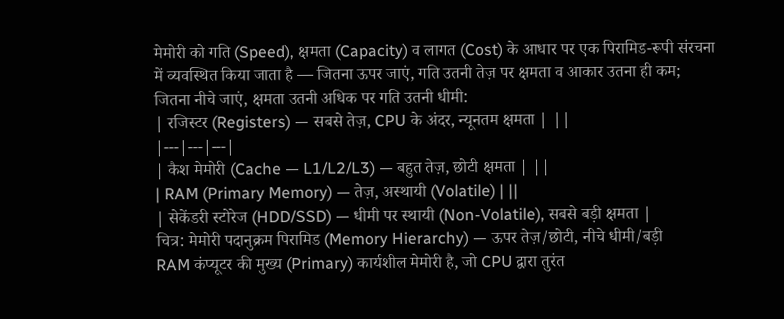मेमोरी को गति (Speed), क्षमता (Capacity) व लागत (Cost) के आधार पर एक पिरामिड-रूपी संरचना में व्यवस्थित किया जाता है — जितना ऊपर जाएं, गति उतनी तेज़ पर क्षमता व आकार उतना ही कम; जितना नीचे जाएं, क्षमता उतनी अधिक पर गति उतनी धीमी:
| रजिस्टर (Registers) — सबसे तेज़, CPU के अंदर, न्यूनतम क्षमता | ||
|---|---|---|
| कैश मेमोरी (Cache — L1/L2/L3) — बहुत तेज़, छोटी क्षमता | ||
| RAM (Primary Memory) — तेज़, अस्थायी (Volatile) | ||
| सेकेंडरी स्टोरेज (HDD/SSD) — धीमी पर स्थायी (Non-Volatile), सबसे बड़ी क्षमता |
चित्र: मेमोरी पदानुक्रम पिरामिड (Memory Hierarchy) — ऊपर तेज़/छोटी, नीचे धीमी/बड़ी
RAM कंप्यूटर की मुख्य (Primary) कार्यशील मेमोरी है, जो CPU द्वारा तुरंत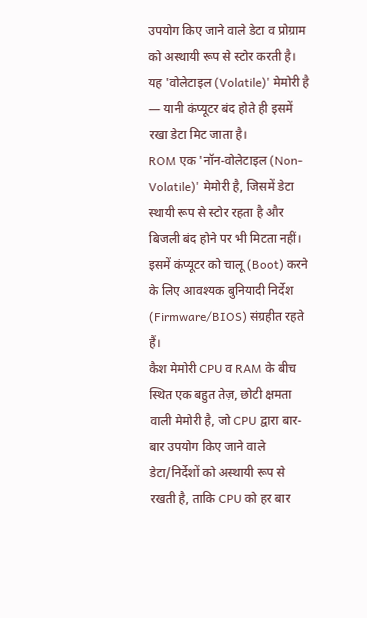उपयोग किए जाने वाले डेटा व प्रोग्राम को अस्थायी रूप से स्टोर करती है। यह 'वोलेटाइल (Volatile)' मेमोरी है — यानी कंप्यूटर बंद होते ही इसमें रखा डेटा मिट जाता है।
ROM एक 'नॉन-वोलेटाइल (Non-Volatile)' मेमोरी है, जिसमें डेटा स्थायी रूप से स्टोर रहता है और बिजली बंद होने पर भी मिटता नहीं। इसमें कंप्यूटर को चालू (Boot) करने के लिए आवश्यक बुनियादी निर्देश (Firmware/BIOS) संग्रहीत रहते हैं।
कैश मेमोरी CPU व RAM के बीच स्थित एक बहुत तेज़, छोटी क्षमता वाली मेमोरी है, जो CPU द्वारा बार-बार उपयोग किए जाने वाले डेटा/निर्देशों को अस्थायी रूप से रखती है, ताकि CPU को हर बार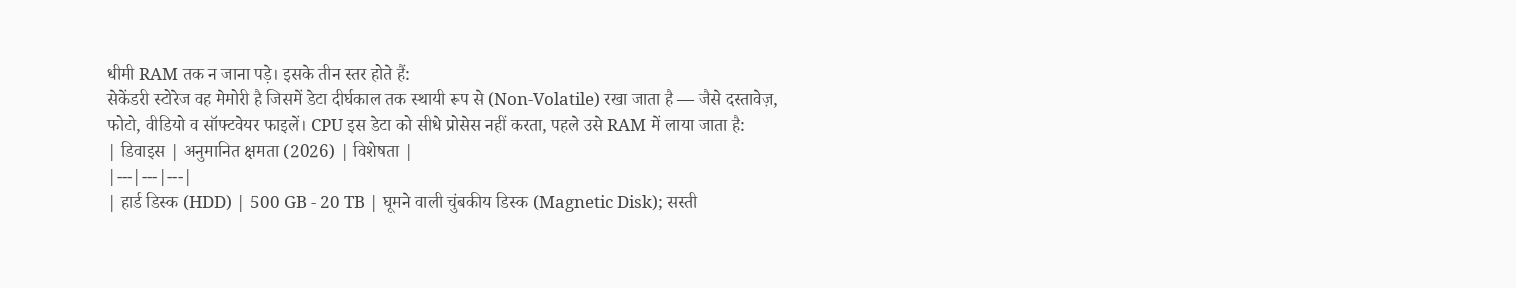धीमी RAM तक न जाना पड़े। इसके तीन स्तर होते हैं:
सेकेंडरी स्टोरेज वह मेमोरी है जिसमें डेटा दीर्घकाल तक स्थायी रूप से (Non-Volatile) रखा जाता है — जैसे दस्तावेज़, फोटो, वीडियो व सॉफ्टवेयर फाइलें। CPU इस डेटा को सीधे प्रोसेस नहीं करता, पहले उसे RAM में लाया जाता है:
| डिवाइस | अनुमानित क्षमता (2026) | विशेषता |
|---|---|---|
| हार्ड डिस्क (HDD) | 500 GB - 20 TB | घूमने वाली चुंबकीय डिस्क (Magnetic Disk); सस्ती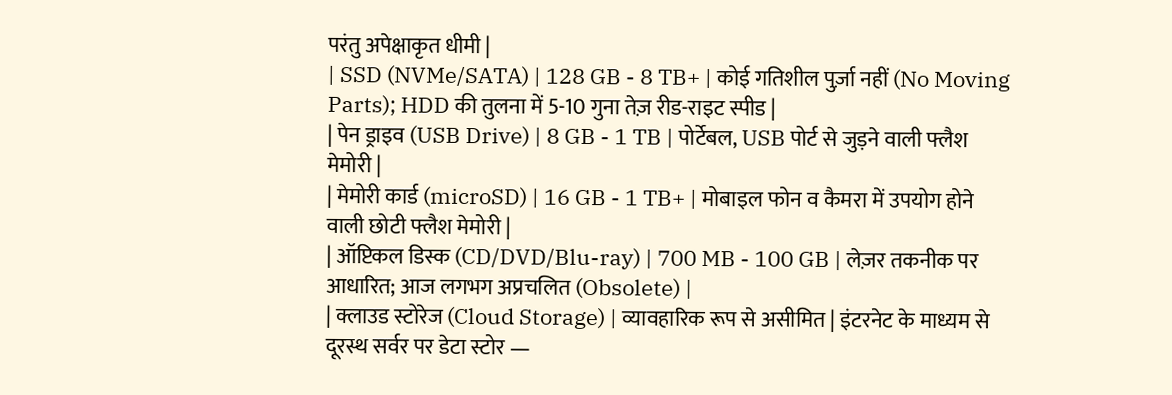परंतु अपेक्षाकृत धीमी |
| SSD (NVMe/SATA) | 128 GB - 8 TB+ | कोई गतिशील पुर्ज़ा नहीं (No Moving Parts); HDD की तुलना में 5-10 गुना तेज़ रीड-राइट स्पीड |
| पेन ड्राइव (USB Drive) | 8 GB - 1 TB | पोर्टेबल, USB पोर्ट से जुड़ने वाली फ्लैश मेमोरी |
| मेमोरी कार्ड (microSD) | 16 GB - 1 TB+ | मोबाइल फोन व कैमरा में उपयोग होने वाली छोटी फ्लैश मेमोरी |
| ऑप्टिकल डिस्क (CD/DVD/Blu-ray) | 700 MB - 100 GB | लेज़र तकनीक पर आधारित; आज लगभग अप्रचलित (Obsolete) |
| क्लाउड स्टोरेज (Cloud Storage) | व्यावहारिक रूप से असीमित | इंटरनेट के माध्यम से दूरस्थ सर्वर पर डेटा स्टोर —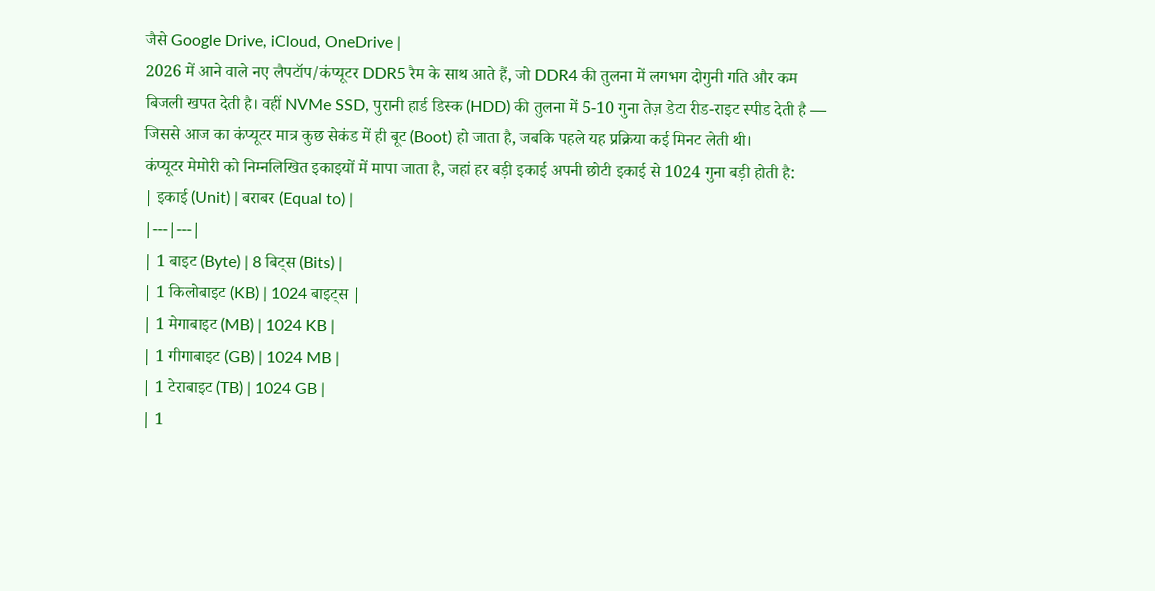जैसे Google Drive, iCloud, OneDrive |
2026 में आने वाले नए लैपटॉप/कंप्यूटर DDR5 रैम के साथ आते हैं, जो DDR4 की तुलना में लगभग दोगुनी गति और कम बिजली खपत देती है। वहीं NVMe SSD, पुरानी हार्ड डिस्क (HDD) की तुलना में 5-10 गुना तेज़ डेटा रीड-राइट स्पीड देती है — जिससे आज का कंप्यूटर मात्र कुछ सेकंड में ही बूट (Boot) हो जाता है, जबकि पहले यह प्रक्रिया कई मिनट लेती थी।
कंप्यूटर मेमोरी को निम्नलिखित इकाइयों में मापा जाता है, जहां हर बड़ी इकाई अपनी छोटी इकाई से 1024 गुना बड़ी होती है:
| इकाई (Unit) | बराबर (Equal to) |
|---|---|
| 1 बाइट (Byte) | 8 बिट्स (Bits) |
| 1 किलोबाइट (KB) | 1024 बाइट्स |
| 1 मेगाबाइट (MB) | 1024 KB |
| 1 गीगाबाइट (GB) | 1024 MB |
| 1 टेराबाइट (TB) | 1024 GB |
| 1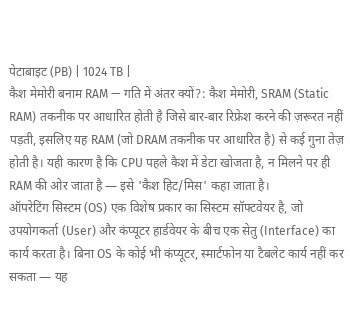पेटाबाइट (PB) | 1024 TB |
कैश मेमोरी बनाम RAM — गति में अंतर क्यों?: कैश मेमोरी, SRAM (Static RAM) तकनीक पर आधारित होती है जिसे बार-बार रिफ्रेश करने की ज़रूरत नहीं पड़ती, इसलिए यह RAM (जो DRAM तकनीक पर आधारित है) से कई गुना तेज़ होती है। यही कारण है कि CPU पहले कैश में डेटा खोजता है, न मिलने पर ही RAM की ओर जाता है — इसे 'कैश हिट/मिस' कहा जाता है।
ऑपरेटिंग सिस्टम (OS) एक विशेष प्रकार का सिस्टम सॉफ्टवेयर है, जो उपयोगकर्ता (User) और कंप्यूटर हार्डवेयर के बीच एक सेतु (Interface) का कार्य करता है। बिना OS के कोई भी कंप्यूटर, स्मार्टफोन या टैबलेट कार्य नहीं कर सकता — यह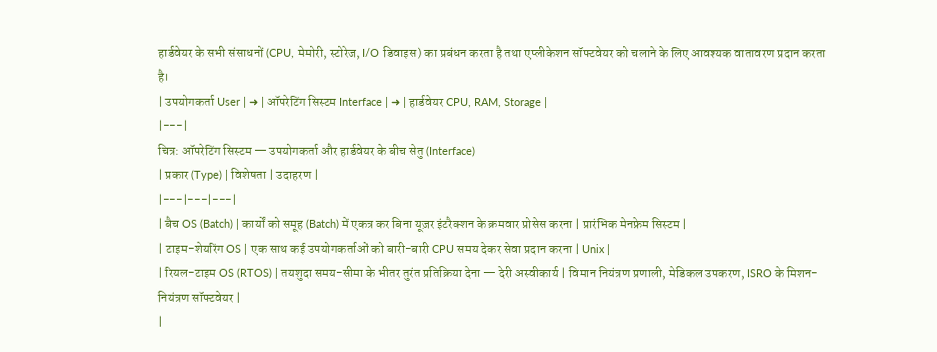हार्डवेयर के सभी संसाधनों (CPU, मेमोरी, स्टोरेज, I/O डिवाइस) का प्रबंधन करता है तथा एप्लीकेशन सॉफ्टवेयर को चलाने के लिए आवश्यक वातावरण प्रदान करता है।
| उपयोगकर्ता User | ➜ | ऑपरेटिंग सिस्टम Interface | ➜ | हार्डवेयर CPU, RAM, Storage |
|---|
चित्र: ऑपरेटिंग सिस्टम — उपयोगकर्ता और हार्डवेयर के बीच सेतु (Interface)
| प्रकार (Type) | विशेषता | उदाहरण |
|---|---|---|
| बैच OS (Batch) | कार्यों को समूह (Batch) में एकत्र कर बिना यूज़र इंटरैक्शन के क्रमवार प्रोसेस करना | प्रारंभिक मेनफ्रेम सिस्टम |
| टाइम-शेयरिंग OS | एक साथ कई उपयोगकर्ताओं को बारी-बारी CPU समय देकर सेवा प्रदान करना | Unix |
| रियल-टाइम OS (RTOS) | तयशुदा समय-सीमा के भीतर तुरंत प्रतिक्रिया देना — देरी अस्वीकार्य | विमान नियंत्रण प्रणाली, मेडिकल उपकरण, ISRO के मिशन-नियंत्रण सॉफ्टवेयर |
|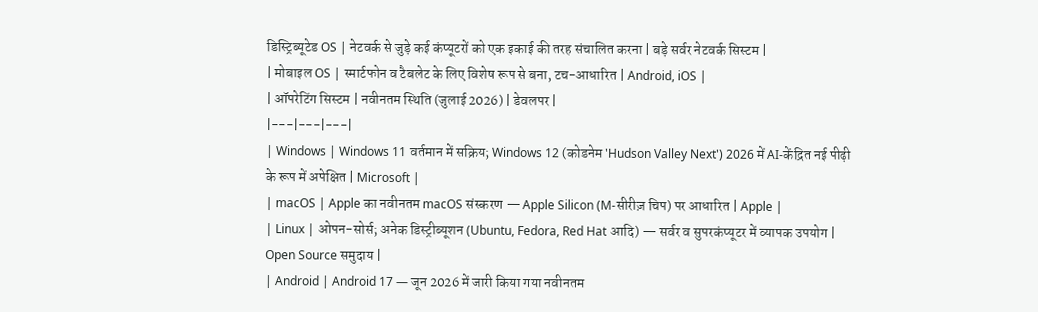डिस्ट्रिब्यूटेड OS | नेटवर्क से जुड़े कई कंप्यूटरों को एक इकाई की तरह संचालित करना | बड़े सर्वर नेटवर्क सिस्टम |
| मोबाइल OS | स्मार्टफोन व टैबलेट के लिए विशेष रूप से बना, टच-आधारित | Android, iOS |
| ऑपरेटिंग सिस्टम | नवीनतम स्थिति (जुलाई 2026) | डेवलपर |
|---|---|---|
| Windows | Windows 11 वर्तमान में सक्रिय; Windows 12 (कोडनेम 'Hudson Valley Next') 2026 में AI-केंद्रित नई पीढ़ी के रूप में अपेक्षित | Microsoft |
| macOS | Apple का नवीनतम macOS संस्करण — Apple Silicon (M-सीरीज़ चिप) पर आधारित | Apple |
| Linux | ओपन-सोर्स; अनेक डिस्ट्रीब्यूशन (Ubuntu, Fedora, Red Hat आदि) — सर्वर व सुपरकंप्यूटर में व्यापक उपयोग | Open Source समुदाय |
| Android | Android 17 — जून 2026 में जारी किया गया नवीनतम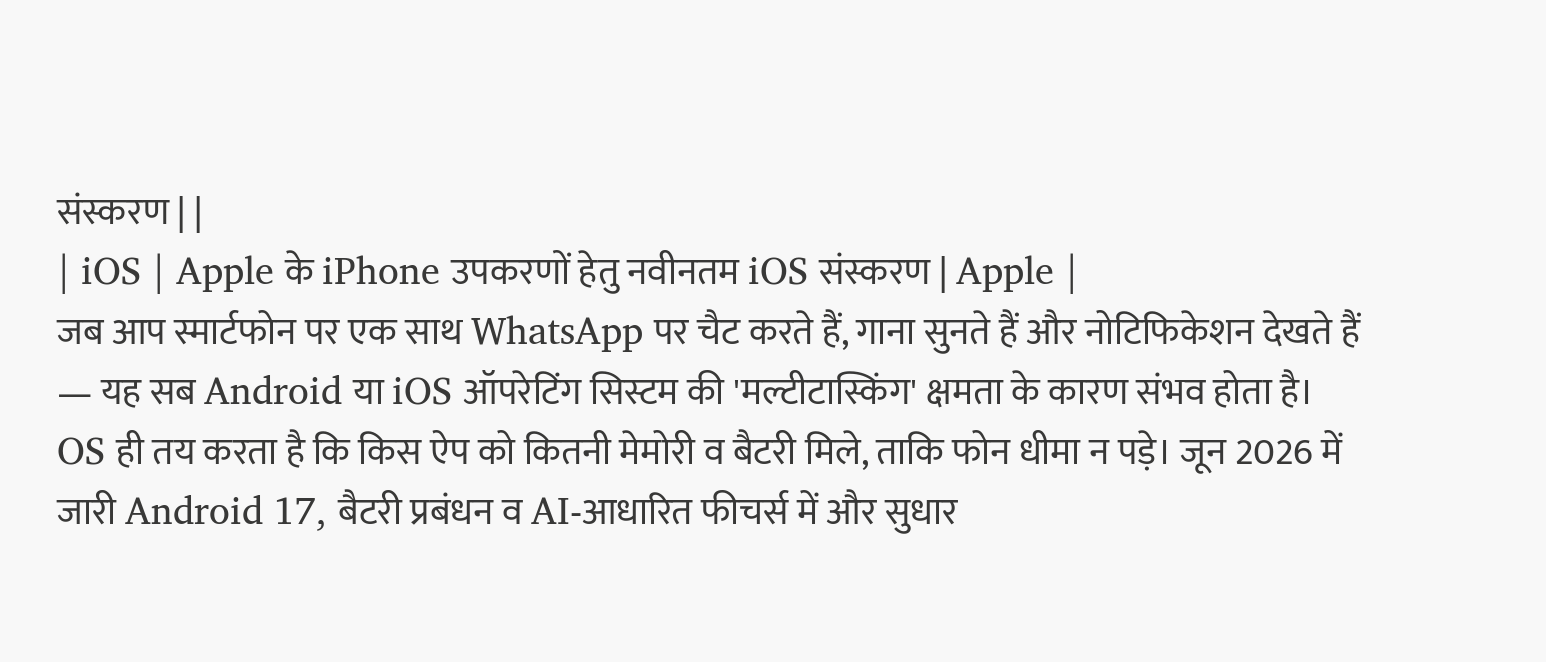संस्करण | |
| iOS | Apple के iPhone उपकरणों हेतु नवीनतम iOS संस्करण | Apple |
जब आप स्मार्टफोन पर एक साथ WhatsApp पर चैट करते हैं, गाना सुनते हैं और नोटिफिकेशन देखते हैं — यह सब Android या iOS ऑपरेटिंग सिस्टम की 'मल्टीटास्किंग' क्षमता के कारण संभव होता है। OS ही तय करता है कि किस ऐप को कितनी मेमोरी व बैटरी मिले, ताकि फोन धीमा न पड़े। जून 2026 में जारी Android 17, बैटरी प्रबंधन व AI-आधारित फीचर्स में और सुधार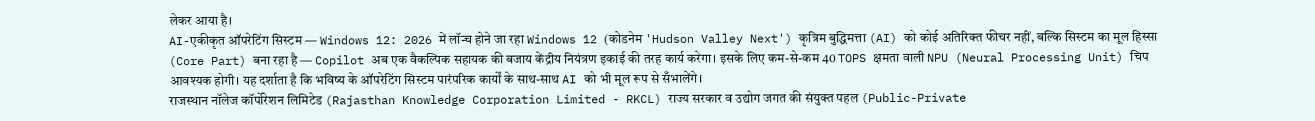लेकर आया है।
AI-एकीकृत ऑपरेटिंग सिस्टम — Windows 12: 2026 में लॉन्च होने जा रहा Windows 12 (कोडनेम 'Hudson Valley Next') कृत्रिम बुद्धिमत्ता (AI) को कोई अतिरिक्त फीचर नहीं, बल्कि सिस्टम का मूल हिस्सा (Core Part) बना रहा है — Copilot अब एक वैकल्पिक सहायक की बजाय केंद्रीय नियंत्रण इकाई की तरह कार्य करेगा। इसके लिए कम-से-कम 40 TOPS क्षमता वाली NPU (Neural Processing Unit) चिप आवश्यक होगी। यह दर्शाता है कि भविष्य के ऑपरेटिंग सिस्टम पारंपरिक कार्यों के साथ-साथ AI को भी मूल रूप से सँभालेंगे।
राजस्थान नॉलेज कॉर्पोरेशन लिमिटेड (Rajasthan Knowledge Corporation Limited - RKCL) राज्य सरकार व उद्योग जगत की संयुक्त पहल (Public-Private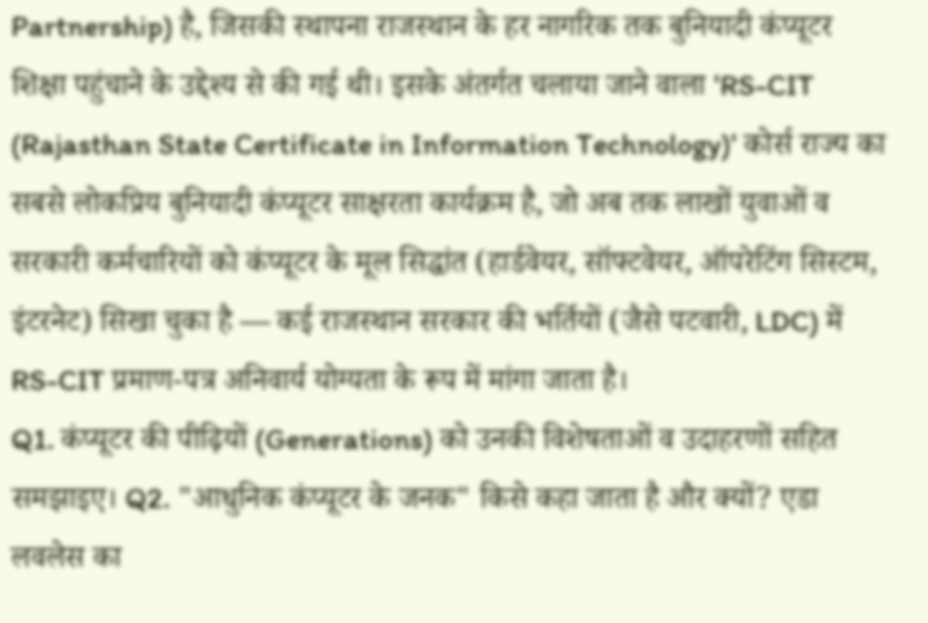Partnership) है, जिसकी स्थापना राजस्थान के हर नागरिक तक बुनियादी कंप्यूटर शिक्षा पहुंचाने के उद्देश्य से की गई थी। इसके अंतर्गत चलाया जाने वाला 'RS-CIT (Rajasthan State Certificate in Information Technology)' कोर्स राज्य का सबसे लोकप्रिय बुनियादी कंप्यूटर साक्षरता कार्यक्रम है, जो अब तक लाखों युवाओं व सरकारी कर्मचारियों को कंप्यूटर के मूल सिद्धांत (हार्डवेयर, सॉफ्टवेयर, ऑपरेटिंग सिस्टम, इंटरनेट) सिखा चुका है — कई राजस्थान सरकार की भर्तियों (जैसे पटवारी, LDC) में RS-CIT प्रमाण-पत्र अनिवार्य योग्यता के रूप में मांगा जाता है।
Q1. कंप्यूटर की पीढ़ियों (Generations) को उनकी विशेषताओं व उदाहरणों सहित समझाइए। Q2. "आधुनिक कंप्यूटर के जनक" किसे कहा जाता है और क्यों? एडा लवलेस का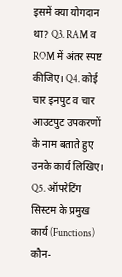इसमें क्या योगदान था? Q3. RAM व ROM में अंतर स्पष्ट कीजिए। Q4. कोई चार इनपुट व चार आउटपुट उपकरणों के नाम बताते हुए उनके कार्य लिखिए। Q5. ऑपरेटिंग सिस्टम के प्रमुख कार्य (Functions) कौन-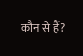कौन से हैं?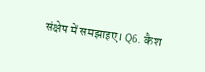संक्षेप में समझाइए। Q6. कैश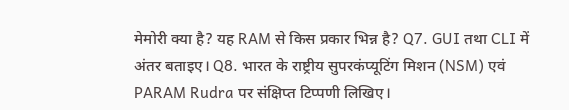मेमोरी क्या है? यह RAM से किस प्रकार भिन्न है? Q7. GUI तथा CLI में अंतर बताइए। Q8. भारत के राष्ट्रीय सुपरकंप्यूटिंग मिशन (NSM) एवं PARAM Rudra पर संक्षिप्त टिप्पणी लिखिए।